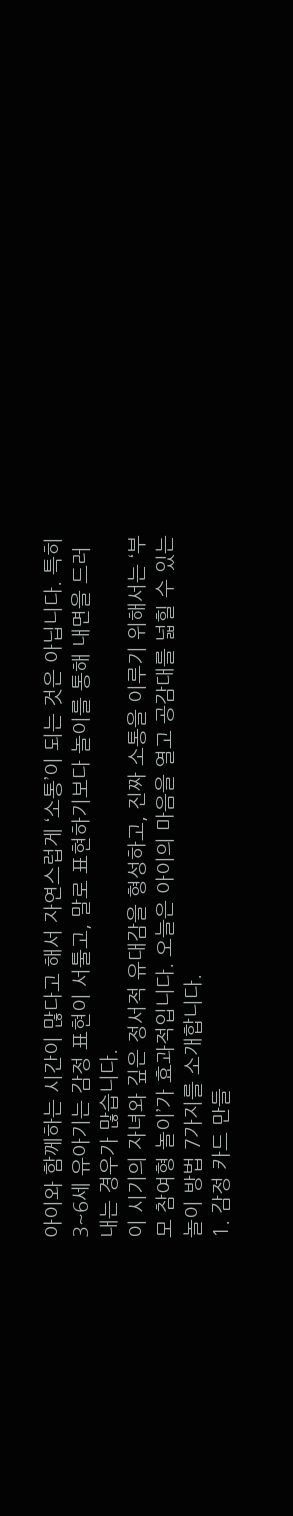아이와 함께하는 시간이 많다고 해서 자연스럽게 ‘소통’이 되는 것은 아닙니다. 특히 3~6세 유아기는 감정 표현이 서툴고, 말로 표현하기보다 놀이를 통해 내면을 드러내는 경우가 많습니다.
이 시기의 자녀와 깊은 정서적 유대감을 형성하고, 진짜 소통을 이루기 위해서는 ‘부모 참여형 놀이’가 효과적입니다. 오늘은 아이의 마음을 열고 공감대를 넓힐 수 있는 놀이 방법 7가지를 소개합니다.
1. 감정 카드 만들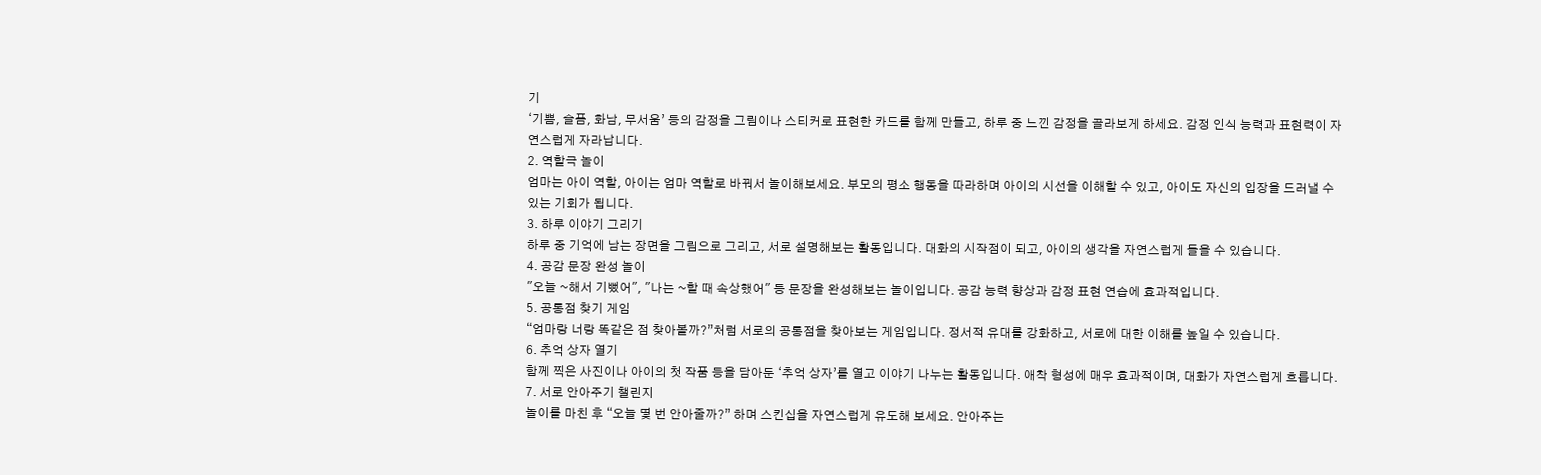기
‘기쁨, 슬픔, 화남, 무서움’ 등의 감정을 그림이나 스티커로 표현한 카드를 함께 만들고, 하루 중 느낀 감정을 골라보게 하세요. 감정 인식 능력과 표현력이 자연스럽게 자라납니다.
2. 역할극 놀이
엄마는 아이 역할, 아이는 엄마 역할로 바꿔서 놀이해보세요. 부모의 평소 행동을 따라하며 아이의 시선을 이해할 수 있고, 아이도 자신의 입장을 드러낼 수 있는 기회가 됩니다.
3. 하루 이야기 그리기
하루 중 기억에 남는 장면을 그림으로 그리고, 서로 설명해보는 활동입니다. 대화의 시작점이 되고, 아이의 생각을 자연스럽게 들을 수 있습니다.
4. 공감 문장 완성 놀이
"오늘 ~해서 기뻤어", "나는 ~할 때 속상했어" 등 문장을 완성해보는 놀이입니다. 공감 능력 향상과 감정 표현 연습에 효과적입니다.
5. 공통점 찾기 게임
“엄마랑 너랑 똑같은 점 찾아볼까?”처럼 서로의 공통점을 찾아보는 게임입니다. 정서적 유대를 강화하고, 서로에 대한 이해를 높일 수 있습니다.
6. 추억 상자 열기
함께 찍은 사진이나 아이의 첫 작품 등을 담아둔 ‘추억 상자’를 열고 이야기 나누는 활동입니다. 애착 형성에 매우 효과적이며, 대화가 자연스럽게 흐릅니다.
7. 서로 안아주기 챌린지
놀이를 마친 후 “오늘 몇 번 안아줄까?” 하며 스킨십을 자연스럽게 유도해 보세요. 안아주는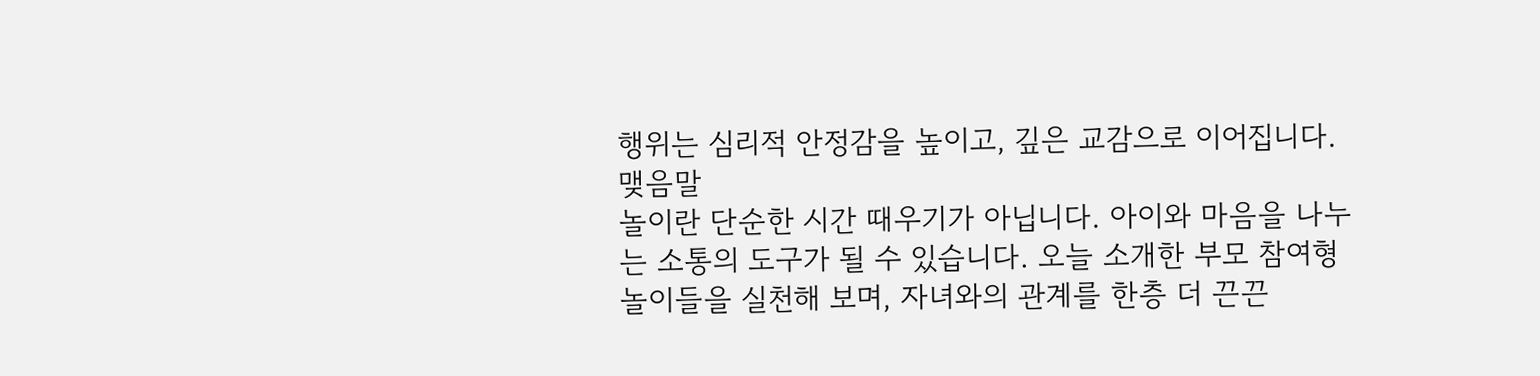행위는 심리적 안정감을 높이고, 깊은 교감으로 이어집니다.
맺음말
놀이란 단순한 시간 때우기가 아닙니다. 아이와 마음을 나누는 소통의 도구가 될 수 있습니다. 오늘 소개한 부모 참여형 놀이들을 실천해 보며, 자녀와의 관계를 한층 더 끈끈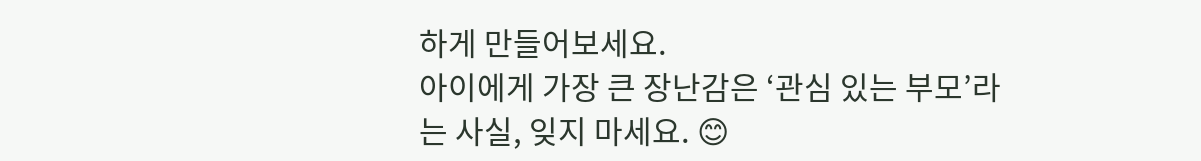하게 만들어보세요.
아이에게 가장 큰 장난감은 ‘관심 있는 부모’라는 사실, 잊지 마세요. 😊